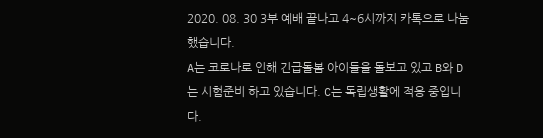2020. 08. 30 3부 예배 끝나고 4~6시까지 카톡으로 나눔했습니다.
A는 코로나로 인해 긴급돌봄 아이들을 돌보고 있고 B와 D는 시험준비 하고 있습니다. C는 독립생활에 적응 중입니다.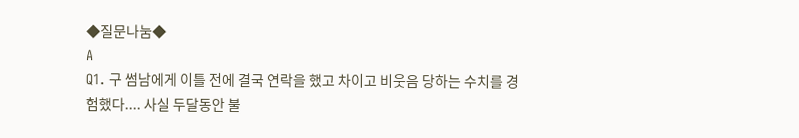◆질문나눔◆
A
Q1. 구 썸남에게 이틀 전에 결국 연락을 했고 차이고 비웃음 당하는 수치를 경험했다.... 사실 두달동안 불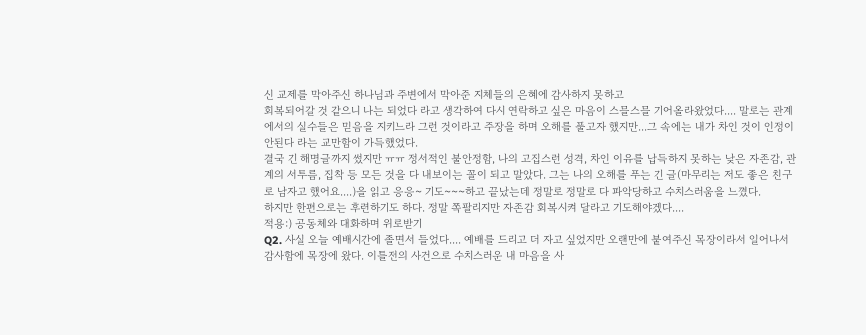신 교제를 막아주신 하나님과 주변에서 막아준 지체들의 은혜에 감사하지 못하고
회복되어갈 것 같으니 나는 되었다 라고 생각하여 다시 연락하고 싶은 마음이 스믈스믈 기어올라왔었다.... 말로는 관계에서의 실수들은 믿음을 지키느라 그런 것이라고 주장을 하며 오해를 풀고자 했지만...그 속에는 내가 차인 것이 인정이 안된다 라는 교만함이 가득했었다.
결국 긴 해명글까지 썼지만 ㅠㅠ 정서적인 불안정함, 나의 고집스런 성격, 차인 이유를 납득하지 못하는 낮은 자존감, 관계의 서투름, 집착 등 모든 것을 다 내보이는 꼴이 되고 말았다. 그는 나의 오해를 푸는 긴 글(마무리는 저도 좋은 친구로 남자고 했어요....)을 읽고 응응~ 기도~~~하고 끝났는데 정말로 정말로 다 파악당하고 수치스러움을 느꼈다.
하지만 한편으로는 후련하기도 하다. 정말 쪽팔리지만 자존감 회복시켜 달라고 기도해야겠다....
적용:) 공동체와 대화하며 위로받기
Q2. 사실 오늘 예배시간에 졸면서 들었다.... 예배를 드리고 더 자고 싶었지만 오랜만에 붙여주신 목장이라서 일어나서 감사함에 목장에 왔다. 이틀전의 사건으로 수치스러운 내 마음을 사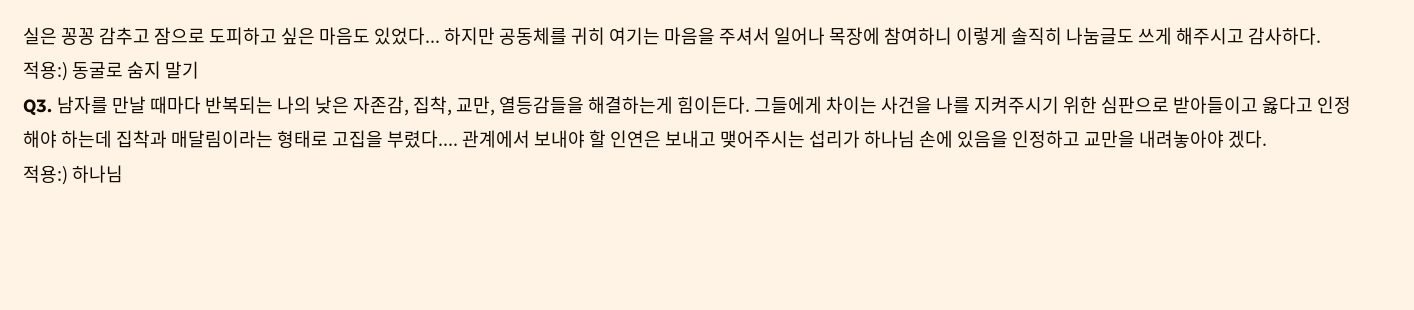실은 꽁꽁 감추고 잠으로 도피하고 싶은 마음도 있었다... 하지만 공동체를 귀히 여기는 마음을 주셔서 일어나 목장에 참여하니 이렇게 솔직히 나눔글도 쓰게 해주시고 감사하다.
적용:) 동굴로 숨지 말기
Q3. 남자를 만날 때마다 반복되는 나의 낮은 자존감, 집착, 교만, 열등감들을 해결하는게 힘이든다. 그들에게 차이는 사건을 나를 지켜주시기 위한 심판으로 받아들이고 옳다고 인정해야 하는데 집착과 매달림이라는 형태로 고집을 부렸다.... 관계에서 보내야 할 인연은 보내고 맺어주시는 섭리가 하나님 손에 있음을 인정하고 교만을 내려놓아야 겠다.
적용:) 하나님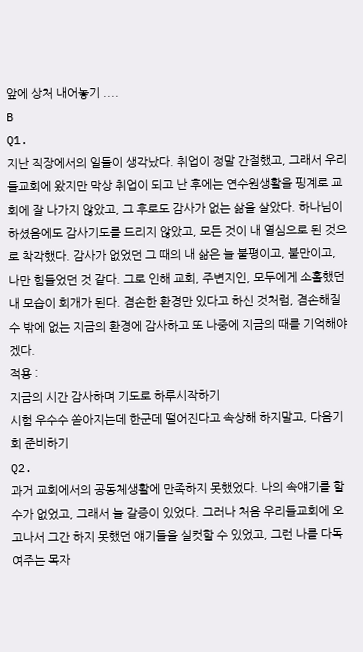앞에 상처 내어놓기 ....
B
Q1.
지난 직장에서의 일들이 생각났다. 취업이 정말 간절했고, 그래서 우리들교회에 왔지만 막상 취업이 되고 난 후에는 연수원생활을 핑계로 교회에 잘 나가지 않았고, 그 후로도 감사가 없는 삶을 살았다. 하나님이 하셨음에도 감사기도를 드리지 않았고, 모든 것이 내 열심으로 된 것으로 착각했다. 감사가 없었던 그 때의 내 삶은 늘 불평이고, 불만이고, 나만 힘들었던 것 같다. 그로 인해 교회, 주변지인, 모두에게 소홀했던 내 모습이 회개가 된다. 겸손한 환경만 있다고 하신 것처럼, 겸손해질 수 밖에 없는 지금의 환경에 감사하고 또 나중에 지금의 때를 기억해야 겠다.
적용 :
지금의 시간 감사하며 기도로 하루시작하기
시험 우수수 쏟아지는데 한군데 떨어진다고 속상해 하지말고, 다음기회 준비하기
Q2.
과거 교회에서의 공동체생활에 만족하지 못했었다. 나의 속얘기를 할 수가 없었고, 그래서 늘 갈증이 있었다. 그러나 처음 우리들교회에 오고나서 그간 하지 못했던 얘기들을 실컷할 수 있었고, 그런 나를 다독여주는 목자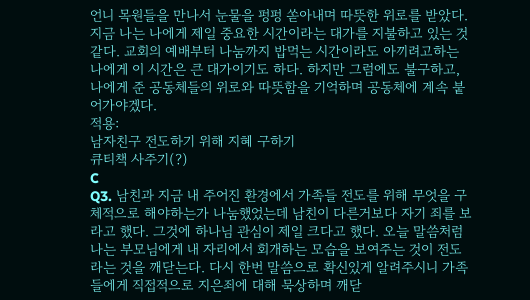언니 목원들을 만나서 눈물을 펑펑 쏟아내며 따뜻한 위로를 받았다. 지금 나는 나에게 제일 중요한 시간이라는 대가를 지불하고 있는 것 같다. 교회의 예배부터 나눔까지 밥먹는 시간이라도 아끼려고하는 나에게 이 시간은 큰 대가이기도 하다. 하지만 그럼에도 불구하고, 나에게 준 공동체들의 위로와 따뜻함을 기억하며 공동체에 계속 붙어가야겠다.
적용:
남자친구 전도하기 위해 지혜 구하기
큐티책 사주기(?)
C
Q3. 남친과 지금 내 주어진 환경에서 가족들 전도를 위해 무엇을 구체적으로 해야하는가 나눔했었는데 남친이 다른거보다 자기 죄를 보라고 했다. 그것에 하나님 관심이 제일 크다고 했다. 오늘 말씀처럼 나는 부모님에게 내 자리에서 회개하는 모습을 보여주는 것이 전도라는 것을 깨닫는다. 다시 한번 말씀으로 확신있게 알려주시니 가족들에게 직접적으로 지은죄에 대해 묵상하며 깨닫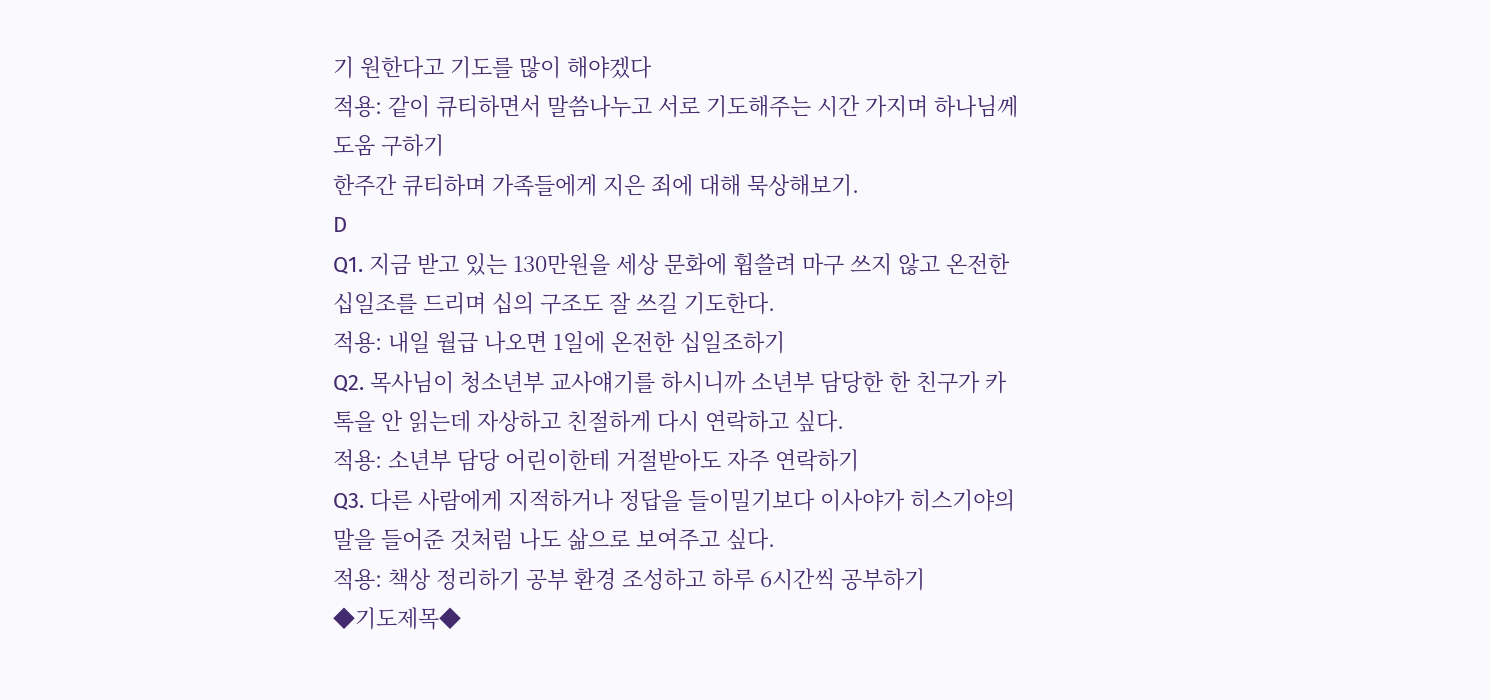기 원한다고 기도를 많이 해야겠다
적용: 같이 큐티하면서 말씀나누고 서로 기도해주는 시간 가지며 하나님께 도움 구하기
한주간 큐티하며 가족들에게 지은 죄에 대해 묵상해보기.
D
Q1. 지금 받고 있는 130만원을 세상 문화에 휩쓸려 마구 쓰지 않고 온전한 십일조를 드리며 십의 구조도 잘 쓰길 기도한다.
적용: 내일 월급 나오면 1일에 온전한 십일조하기
Q2. 목사님이 청소년부 교사얘기를 하시니까 소년부 담당한 한 친구가 카톡을 안 읽는데 자상하고 친절하게 다시 연락하고 싶다.
적용: 소년부 담당 어린이한테 거절받아도 자주 연락하기
Q3. 다른 사람에게 지적하거나 정답을 들이밀기보다 이사야가 히스기야의 말을 들어준 것처럼 나도 삶으로 보여주고 싶다.
적용: 책상 정리하기 공부 환경 조성하고 하루 6시간씩 공부하기
◆기도제목◆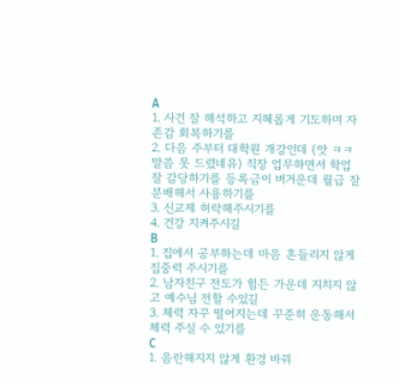A
1. 사건 잘 해석하고 지혜롭게 기도하며 자존감 회복하기를
2. 다음 주부터 대학원 개강인데 (앗 ㅋㅋ 말씀 못 드렸네유) 직장 업무하면서 학업 잘 감당하기를 등록금이 버거운데 월급 잘 분배해서 사용하기를
3. 신교제 허락해주시기를
4. 건강 지켜주시길
B
1. 집에서 공부하는데 마음 흔들리지 않게 집중력 주시기를
2. 남자친구 전도가 힘든 가운데 지치지 않고 예수님 전할 수있길
3. 체력 자꾸 떨어지는데 꾸준히 운동해서 체력 주실 수 있기를
C
1. 음란해지지 않게 환경 바꿔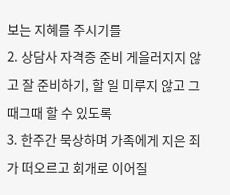보는 지혜를 주시기를
2. 상담사 자격증 준비 게을러지지 않고 잘 준비하기, 할 일 미루지 않고 그때그때 할 수 있도록
3. 한주간 묵상하며 가족에게 지은 죄가 떠오르고 회개로 이어질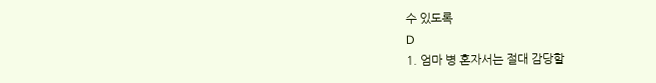수 있도록
D
1. 엄마 병 혼자서는 절대 감당할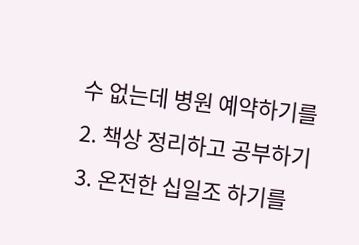수 없는데 병원 예약하기를
2. 책상 정리하고 공부하기
3. 온전한 십일조 하기를